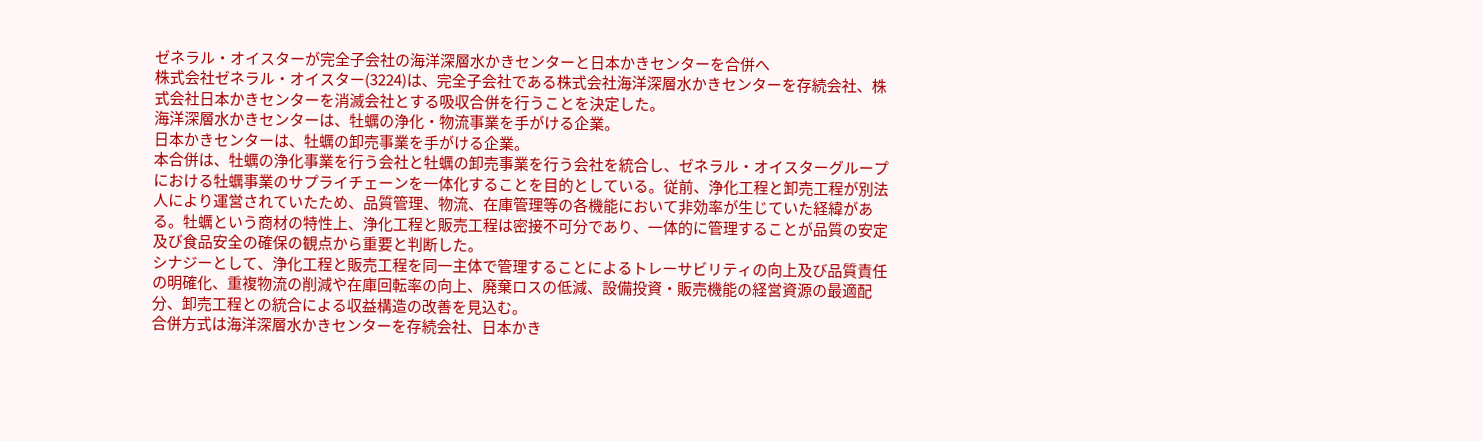ゼネラル・オイスターが完全子会社の海洋深層水かきセンターと日本かきセンターを合併へ
株式会社ゼネラル・オイスター(3224)は、完全子会社である株式会社海洋深層水かきセンターを存続会社、株式会社日本かきセンターを消滅会社とする吸収合併を行うことを決定した。
海洋深層水かきセンターは、牡蠣の浄化・物流事業を手がける企業。
日本かきセンターは、牡蠣の卸売事業を手がける企業。
本合併は、牡蠣の浄化事業を行う会社と牡蠣の卸売事業を行う会社を統合し、ゼネラル・オイスターグループにおける牡蠣事業のサプライチェーンを一体化することを目的としている。従前、浄化工程と卸売工程が別法人により運営されていたため、品質管理、物流、在庫管理等の各機能において非効率が生じていた経緯がある。牡蠣という商材の特性上、浄化工程と販売工程は密接不可分であり、一体的に管理することが品質の安定及び食品安全の確保の観点から重要と判断した。
シナジーとして、浄化工程と販売工程を同一主体で管理することによるトレーサビリティの向上及び品質責任の明確化、重複物流の削減や在庫回転率の向上、廃棄ロスの低減、設備投資・販売機能の経営資源の最適配分、卸売工程との統合による収益構造の改善を見込む。
合併方式は海洋深層水かきセンターを存続会社、日本かき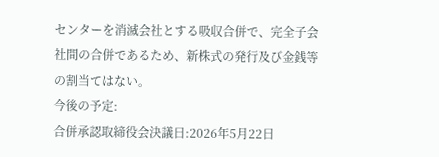センターを消滅会社とする吸収合併で、完全子会社間の合併であるため、新株式の発行及び金銭等の割当てはない。
今後の予定:
合併承認取締役会決議日:2026年5月22日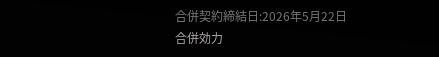合併契約締結日:2026年5月22日
合併効力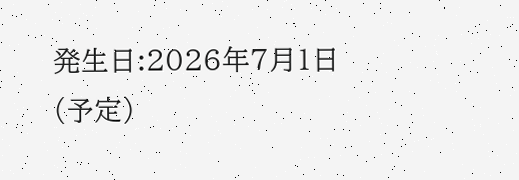発生日:2026年7月1日(予定)